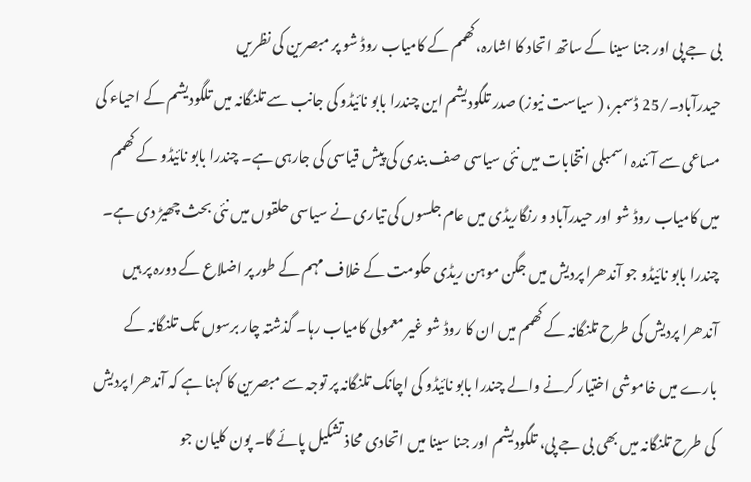بی جے پی اور جنا سینا کے ساتھ اتحاد کا اشارہ،کھمم کے کامیاب روڈ شو پر مبصرین کی نظریں
حیدرآباد۔/25 ڈسمبر، ( سیاست نیوز) صدر تلگودیشم این چندرا بابو نائیڈو کی جانب سے تلنگانہ میں تلگودیشم کے احیاء کی مساعی سے آئندہ اسمبلی انتخابات میں نئی سیاسی صف بندی کی پیش قیاسی کی جارہی ہے۔ چندرا بابو نائیڈو کے کھمم میں کامیاب روڈ شو اور حیدرآباد و رنگاریڈی میں عام جلسوں کی تیاری نے سیاسی حلقوں میں نئی بحث چھیڑ دی ہے۔ چندرا بابو نائیڈو جو آندھرا پردیش میں جگن موہن ریڈی حکومت کے خلاف مہم کے طور پر اضلاع کے دورہ پر ہیں آندھرا پردیش کی طرح تلنگانہ کے کھمم میں ان کا روڈ شو غیر معمولی کامیاب رہا۔ گذشتہ چار برسوں تک تلنگانہ کے بارے میں خاموشی اختیار کرنے والے چندرا بابو نائیڈو کی اچانک تلنگانہ پر توجہ سے مبصرین کا کہنا ہے کہ آندھرا پردیش کی طرح تلنگانہ میں بھی بی جے پی، تلگودیشم اور جنا سینا میں اتحادی محاذ تشکیل پائے گا۔ پون کلیان جو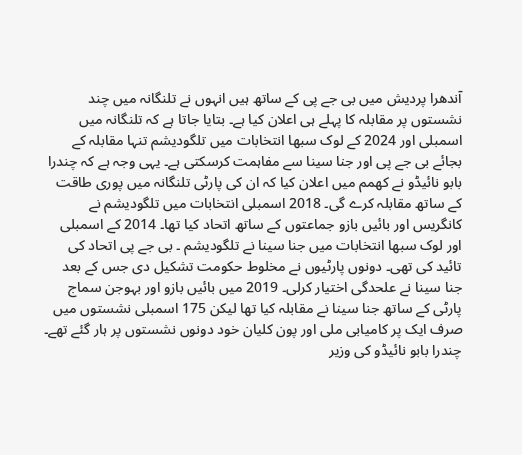آندھرا پردیش میں بی جے پی کے ساتھ ہیں انہوں نے تلنگانہ میں چند نشستوں پر مقابلہ کا پہلے ہی اعلان کیا ہے۔ بتایا جاتا ہے کہ تلنگانہ میں اسمبلی اور 2024 کے لوک سبھا انتخابات میں تلگودیشم تنہا مقابلہ کے بجائے بی جے پی اور جنا سینا سے مفاہمت کرسکتی ہے۔ یہی وجہ ہے کہ چندرا بابو نائیڈو نے کھمم میں اعلان کیا کہ ان کی پارٹی تلنگانہ میں پوری طاقت کے ساتھ مقابلہ کرے گی۔ 2018 اسمبلی انتخابات میں تلگودیشم نے کانگریس اور بائیں بازو جماعتوں کے ساتھ اتحاد کیا تھا۔ 2014 کے اسمبلی اور لوک سبھا انتخابات میں جنا سینا نے تلگودیشم ۔ بی جے پی اتحاد کی تائید کی تھی۔ دونوں پارٹیوں نے مخلوط حکومت تشکیل دی جس کے بعد جنا سینا نے علحدگی اختیار کرلی۔ 2019 میں بائیں بازو اور بہوجن سماج پارٹی کے ساتھ جنا سینا نے مقابلہ کیا تھا لیکن 175 اسمبلی نشستوں میں صرف ایک پر کامیابی ملی اور پون کلیان خود دونوں نشستوں پر ہار گئے تھے۔ چندرا بابو نائیڈو کی وزیر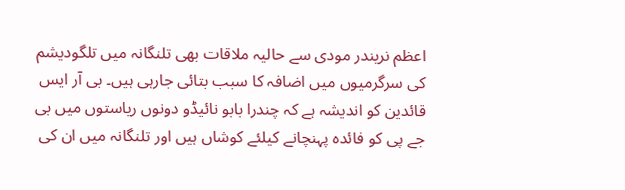اعظم نریندر مودی سے حالیہ ملاقات بھی تلنگانہ میں تلگودیشم کی سرگرمیوں میں اضافہ کا سبب بتائی جارہی ہیں۔ بی آر ایس قائدین کو اندیشہ ہے کہ چندرا بابو نائیڈو دونوں ریاستوں میں بی جے پی کو فائدہ پہنچانے کیلئے کوشاں ہیں اور تلنگانہ میں ان کی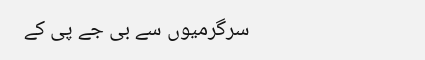سرگرمیوں سے بی جے پی کے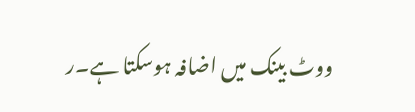ووٹ بینک میں اضافہ ہوسکتا ہے۔ر